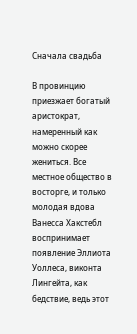Сначала свадьба

В провинцию приезжает богатый аристократ, намеренный как можно скорее жениться. Все местное общество в восторге, и только молодая вдова Ванесса Хакстебл воспринимает появление Эллиота Уоллеса, виконта Лингейта, как бедствие, ведь этот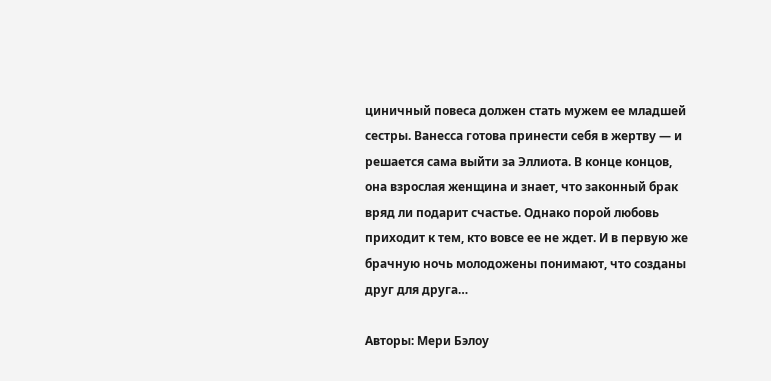циничный повеса должен стать мужем ее младшей сестры. Ванесса готова принести себя в жертву — и решается сама выйти за Эллиота. В конце концов, она взрослая женщина и знает, что законный брак вряд ли подарит счастье. Однако порой любовь приходит к тем, кто вовсе ее не ждет. И в первую же брачную ночь молодожены понимают, что созданы друг для друга…

Авторы: Мери Бэлоу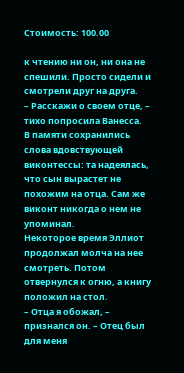Стоимость: 100.00

к чтению ни он, ни она не спешили. Просто сидели и смотрели друг на друга.
– Расскажи о своем отце, – тихо попросила Ванесса.
В памяти сохранились слова вдовствующей виконтессы: та надеялась, что сын вырастет не похожим на отца. Сам же виконт никогда о нем не упоминал.
Некоторое время Эллиот продолжал молча на нее смотреть. Потом отвернулся к огню, а книгу положил на стол.
– Отца я обожал, – признался он. – Отец был для меня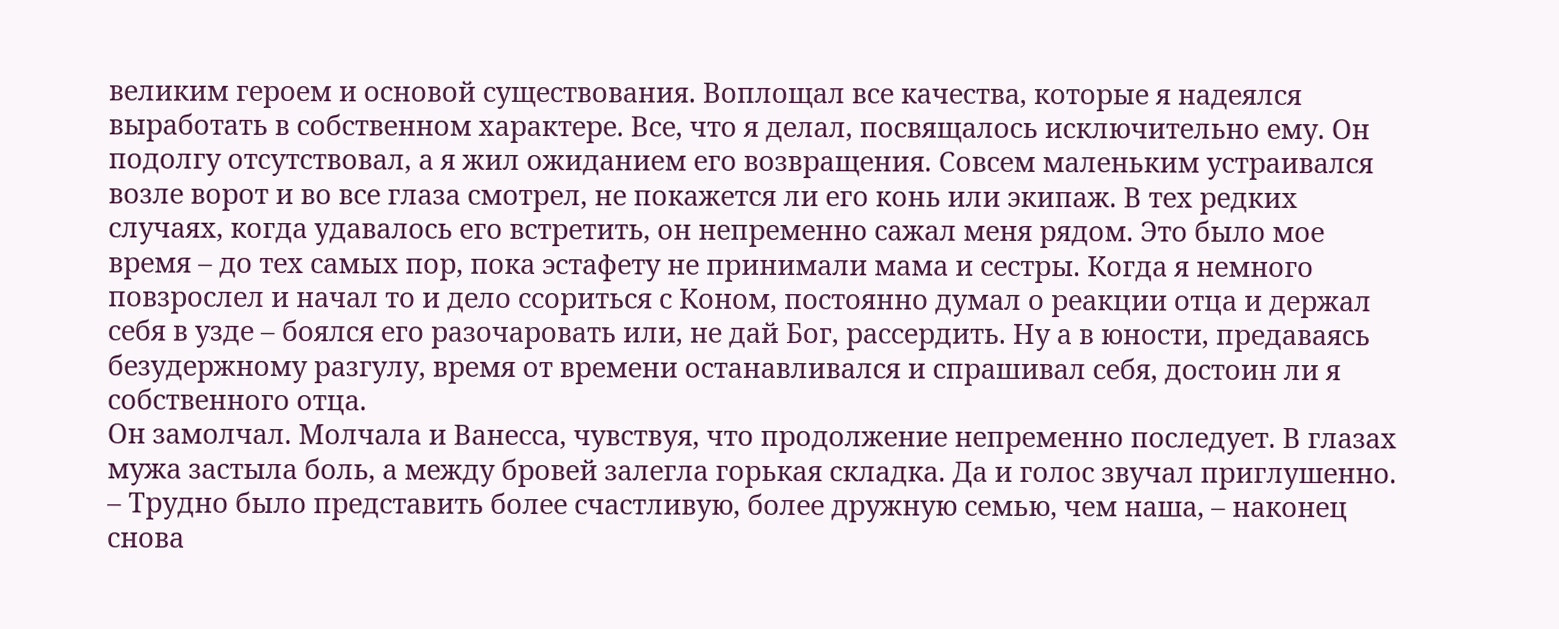великим героем и основой существования. Воплощал все качества, которые я надеялся выработать в собственном характере. Все, что я делал, посвящалось исключительно ему. Он подолгу отсутствовал, а я жил ожиданием его возвращения. Совсем маленьким устраивался возле ворот и во все глаза смотрел, не покажется ли его конь или экипаж. В тех редких случаях, когда удавалось его встретить, он непременно сажал меня рядом. Это было мое время – до тех самых пор, пока эстафету не принимали мама и сестры. Когда я немного повзрослел и начал то и дело ссориться с Коном, постоянно думал о реакции отца и держал себя в узде – боялся его разочаровать или, не дай Бог, рассердить. Ну а в юности, предаваясь безудержному разгулу, время от времени останавливался и спрашивал себя, достоин ли я собственного отца.
Он замолчал. Молчала и Ванесса, чувствуя, что продолжение непременно последует. В глазах мужа застыла боль, а между бровей залегла горькая складка. Да и голос звучал приглушенно.
– Трудно было представить более счастливую, более дружную семью, чем наша, – наконец снова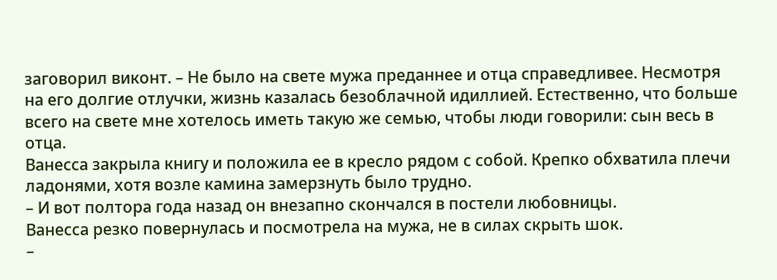заговорил виконт. – Не было на свете мужа преданнее и отца справедливее. Несмотря на его долгие отлучки, жизнь казалась безоблачной идиллией. Естественно, что больше всего на свете мне хотелось иметь такую же семью, чтобы люди говорили: сын весь в отца.
Ванесса закрыла книгу и положила ее в кресло рядом с собой. Крепко обхватила плечи ладонями, хотя возле камина замерзнуть было трудно.
– И вот полтора года назад он внезапно скончался в постели любовницы.
Ванесса резко повернулась и посмотрела на мужа, не в силах скрыть шок.
–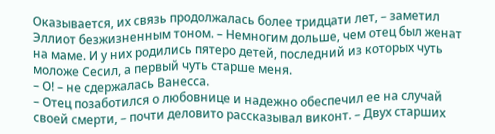Оказывается, их связь продолжалась более тридцати лет, – заметил Эллиот безжизненным тоном. – Немногим дольше, чем отец был женат на маме. И у них родились пятеро детей, последний из которых чуть моложе Сесил, а первый чуть старше меня.
– О! – не сдержалась Ванесса.
– Отец позаботился о любовнице и надежно обеспечил ее на случай своей смерти, – почти деловито рассказывал виконт. – Двух старших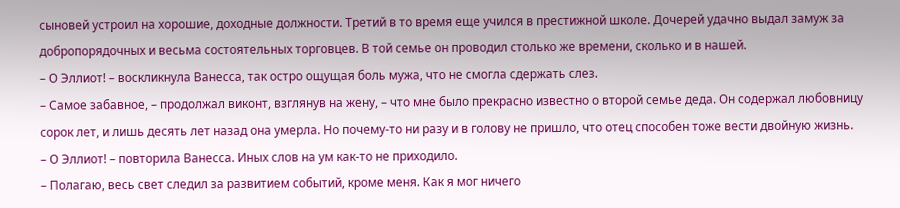сыновей устроил на хорошие, доходные должности. Третий в то время еще учился в престижной школе. Дочерей удачно выдал замуж за добропорядочных и весьма состоятельных торговцев. В той семье он проводил столько же времени, сколько и в нашей.
– О Эллиот! – воскликнула Ванесса, так остро ощущая боль мужа, что не смогла сдержать слез.
– Самое забавное, – продолжал виконт, взглянув на жену, – что мне было прекрасно известно о второй семье деда. Он содержал любовницу сорок лет, и лишь десять лет назад она умерла. Но почему-то ни разу и в голову не пришло, что отец способен тоже вести двойную жизнь.
– О Эллиот! – повторила Ванесса. Иных слов на ум как-то не приходило.
– Полагаю, весь свет следил за развитием событий, кроме меня. Как я мог ничего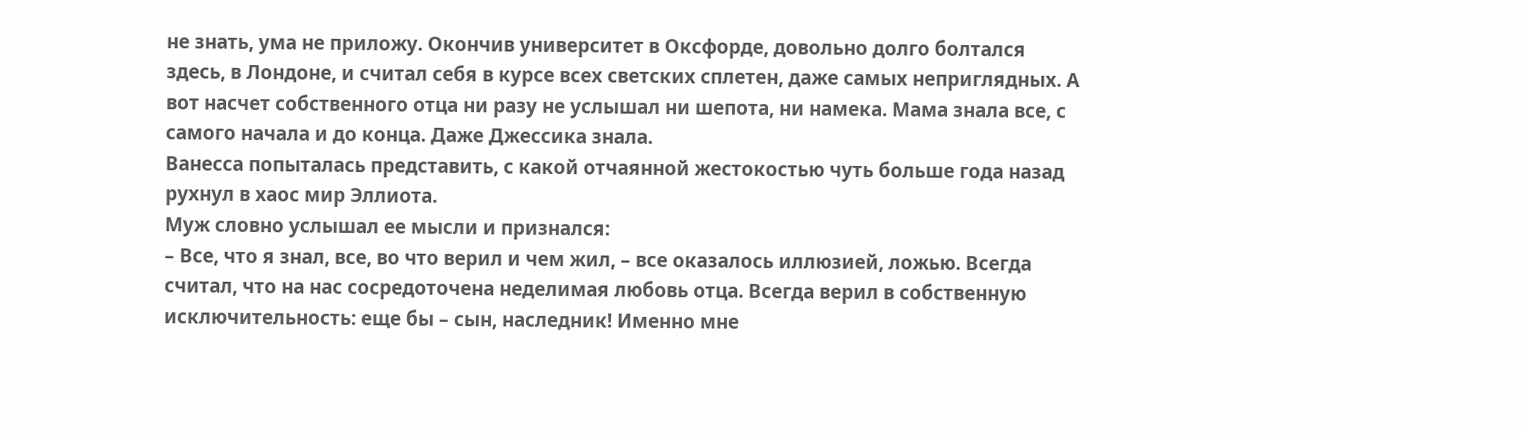не знать, ума не приложу. Окончив университет в Оксфорде, довольно долго болтался здесь, в Лондоне, и считал себя в курсе всех светских сплетен, даже самых неприглядных. А вот насчет собственного отца ни разу не услышал ни шепота, ни намека. Мама знала все, с самого начала и до конца. Даже Джессика знала.
Ванесса попыталась представить, с какой отчаянной жестокостью чуть больше года назад рухнул в хаос мир Эллиота.
Муж словно услышал ее мысли и признался:
– Все, что я знал, все, во что верил и чем жил, – все оказалось иллюзией, ложью. Всегда считал, что на нас сосредоточена неделимая любовь отца. Всегда верил в собственную исключительность: еще бы – сын, наследник! Именно мне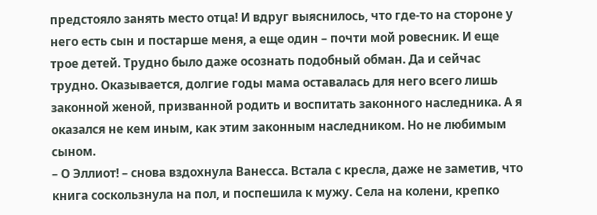предстояло занять место отца! И вдруг выяснилось, что где-то на стороне у него есть сын и постарше меня, а еще один – почти мой ровесник. И еще трое детей. Трудно было даже осознать подобный обман. Да и сейчас трудно. Оказывается, долгие годы мама оставалась для него всего лишь законной женой, призванной родить и воспитать законного наследника. А я оказался не кем иным, как этим законным наследником. Но не любимым сыном.
– О Эллиот! – снова вздохнула Ванесса. Встала с кресла, даже не заметив, что книга соскользнула на пол, и поспешила к мужу. Села на колени, крепко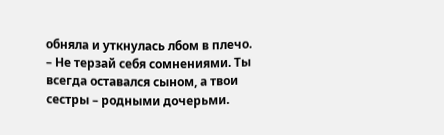обняла и уткнулась лбом в плечо.
– Не терзай себя сомнениями. Ты всегда оставался сыном, а твои сестры – родными дочерьми.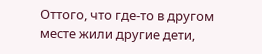Оттого, что где-то в другом месте жили другие дети,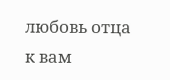любовь отца к вам